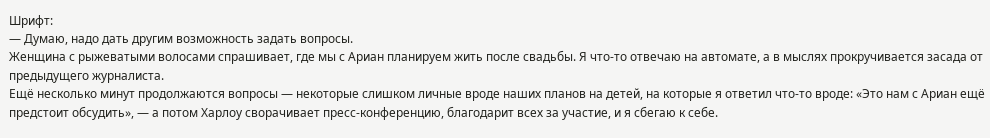Шрифт:
— Думаю, надо дать другим возможность задать вопросы.
Женщина с рыжеватыми волосами спрашивает, где мы с Ариан планируем жить после свадьбы. Я что-то отвечаю на автомате, а в мыслях прокручивается засада от предыдущего журналиста.
Ещё несколько минут продолжаются вопросы — некоторые слишком личные вроде наших планов на детей, на которые я ответил что-то вроде: «Это нам с Ариан ещё предстоит обсудить», — а потом Харлоу сворачивает пресс-конференцию, благодарит всех за участие, и я сбегаю к себе.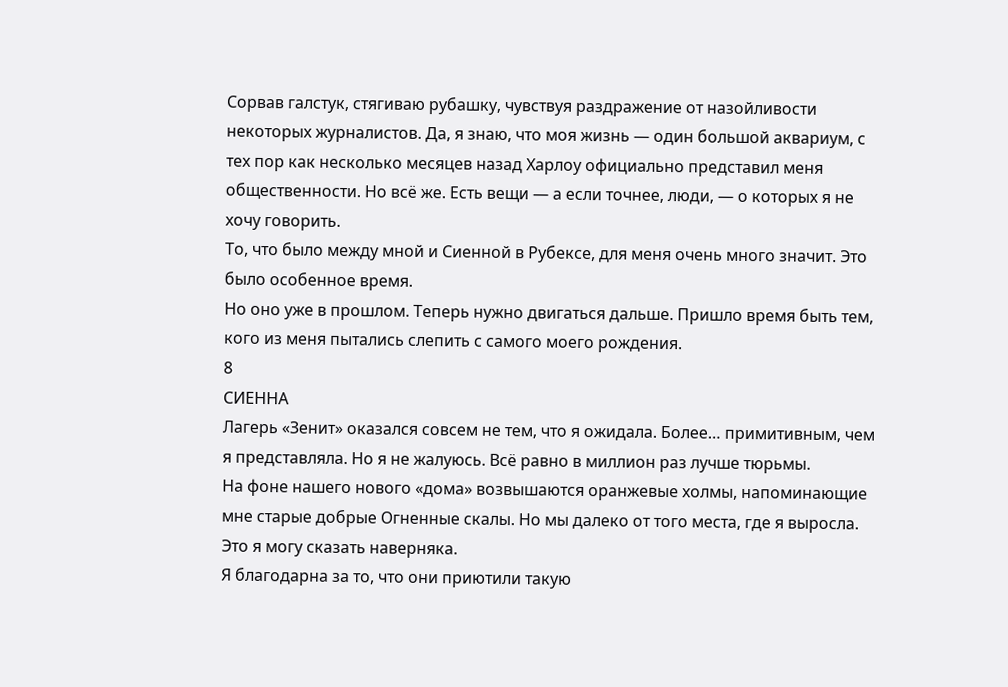Сорвав галстук, стягиваю рубашку, чувствуя раздражение от назойливости некоторых журналистов. Да, я знаю, что моя жизнь — один большой аквариум, с тех пор как несколько месяцев назад Харлоу официально представил меня общественности. Но всё же. Есть вещи — а если точнее, люди, — о которых я не хочу говорить.
То, что было между мной и Сиенной в Рубексе, для меня очень много значит. Это было особенное время.
Но оно уже в прошлом. Теперь нужно двигаться дальше. Пришло время быть тем, кого из меня пытались слепить с самого моего рождения.
8
СИЕННА
Лагерь «Зенит» оказался совсем не тем, что я ожидала. Более… примитивным, чем я представляла. Но я не жалуюсь. Всё равно в миллион раз лучше тюрьмы.
На фоне нашего нового «дома» возвышаются оранжевые холмы, напоминающие мне старые добрые Огненные скалы. Но мы далеко от того места, где я выросла. Это я могу сказать наверняка.
Я благодарна за то, что они приютили такую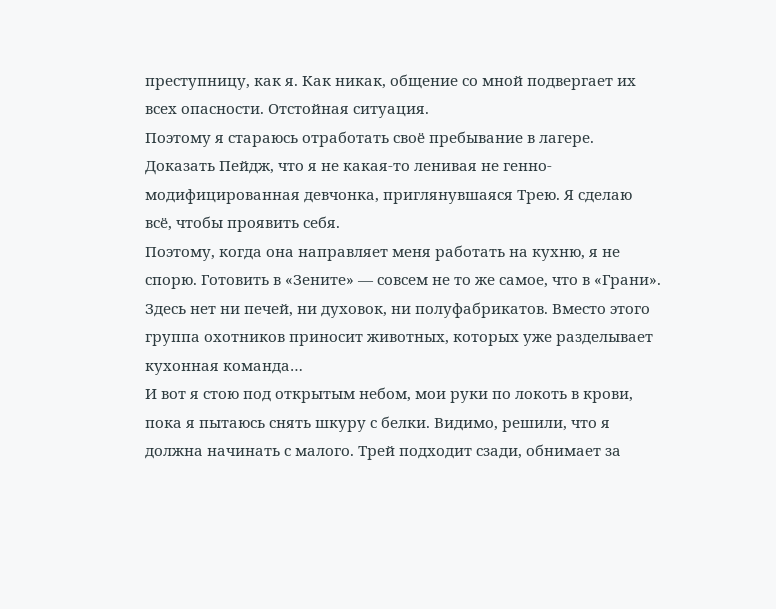преступницу, как я. Как никак, общение со мной подвергает их всех опасности. Отстойная ситуация.
Поэтому я стараюсь отработать своё пребывание в лагере. Доказать Пейдж, что я не какая-то ленивая не генно-модифицированная девчонка, приглянувшаяся Трею. Я сделаю всё, чтобы проявить себя.
Поэтому, когда она направляет меня работать на кухню, я не спорю. Готовить в «Зените» — совсем не то же самое, что в «Грани». Здесь нет ни печей, ни духовок, ни полуфабрикатов. Вместо этого группа охотников приносит животных, которых уже разделывает кухонная команда…
И вот я стою под открытым небом, мои руки по локоть в крови, пока я пытаюсь снять шкуру с белки. Видимо, решили, что я должна начинать с малого. Трей подходит сзади, обнимает за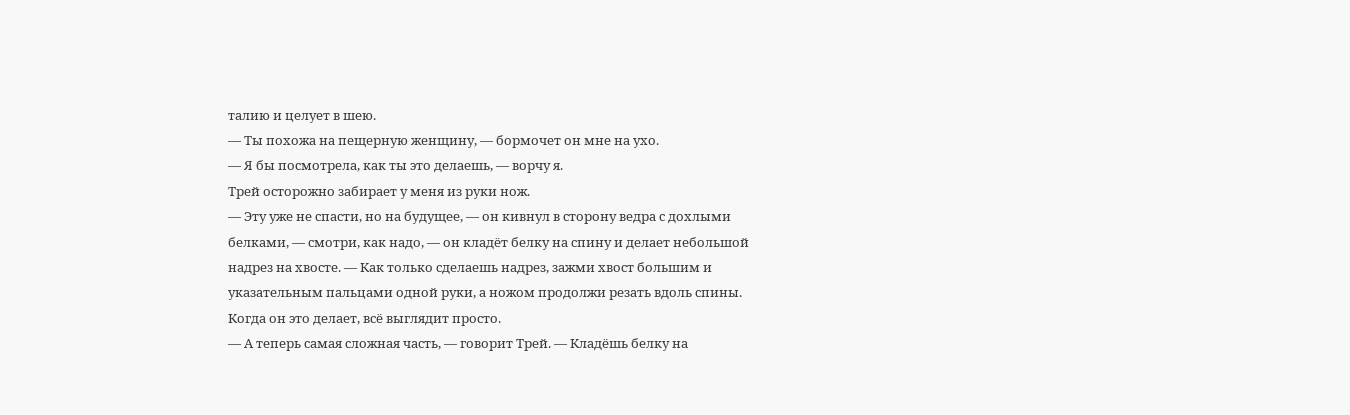талию и целует в шею.
— Ты похожа на пещерную женщину, — бормочет он мне на ухо.
— Я бы посмотрела, как ты это делаешь, — ворчу я.
Трей осторожно забирает у меня из руки нож.
— Эту уже не спасти, но на будущее, — он кивнул в сторону ведра с дохлыми белками, — смотри, как надо, — он кладёт белку на спину и делает небольшой надрез на хвосте. — Как только сделаешь надрез, зажми хвост большим и указательным пальцами одной руки, а ножом продолжи резать вдоль спины.
Когда он это делает, всё выглядит просто.
— А теперь самая сложная часть, — говорит Трей. — Кладёшь белку на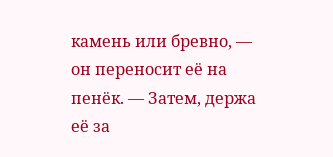камень или бревно, — он переносит её на пенёк. — Затем, держа её за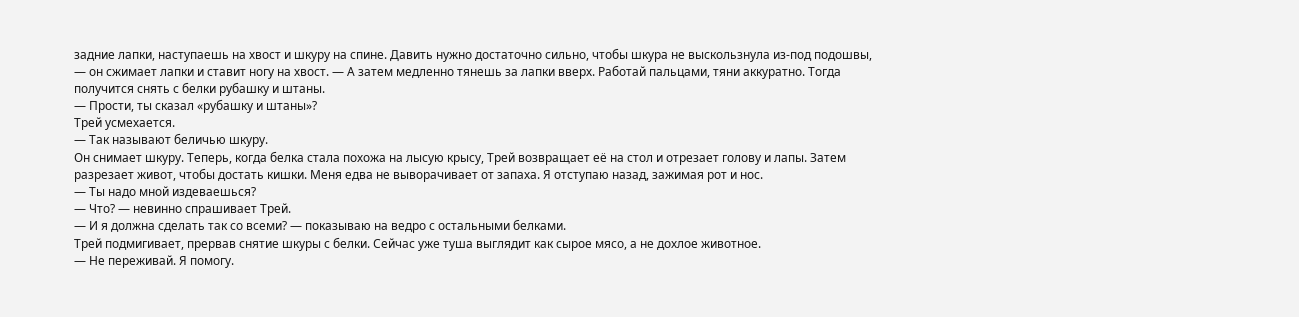задние лапки, наступаешь на хвост и шкуру на спине. Давить нужно достаточно сильно, чтобы шкура не выскользнула из-под подошвы, — он сжимает лапки и ставит ногу на хвост. — А затем медленно тянешь за лапки вверх. Работай пальцами, тяни аккуратно. Тогда получится снять с белки рубашку и штаны.
— Прости, ты сказал «рубашку и штаны»?
Трей усмехается.
— Так называют беличью шкуру.
Он снимает шкуру. Теперь, когда белка стала похожа на лысую крысу, Трей возвращает её на стол и отрезает голову и лапы. Затем разрезает живот, чтобы достать кишки. Меня едва не выворачивает от запаха. Я отступаю назад, зажимая рот и нос.
— Ты надо мной издеваешься?
— Что? — невинно спрашивает Трей.
— И я должна сделать так со всеми? — показываю на ведро с остальными белками.
Трей подмигивает, прервав снятие шкуры с белки. Сейчас уже туша выглядит как сырое мясо, а не дохлое животное.
— Не переживай. Я помогу.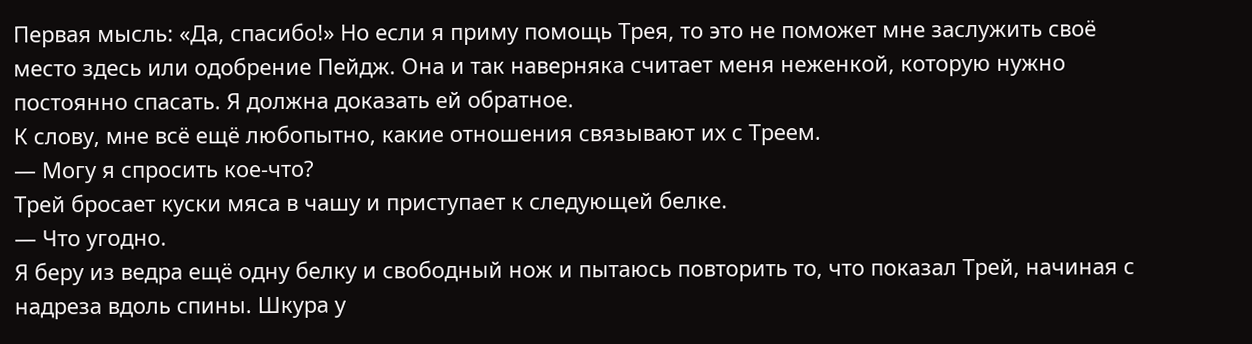Первая мысль: «Да, спасибо!» Но если я приму помощь Трея, то это не поможет мне заслужить своё место здесь или одобрение Пейдж. Она и так наверняка считает меня неженкой, которую нужно постоянно спасать. Я должна доказать ей обратное.
К слову, мне всё ещё любопытно, какие отношения связывают их с Треем.
— Могу я спросить кое-что?
Трей бросает куски мяса в чашу и приступает к следующей белке.
— Что угодно.
Я беру из ведра ещё одну белку и свободный нож и пытаюсь повторить то, что показал Трей, начиная с надреза вдоль спины. Шкура у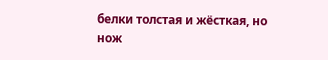белки толстая и жёсткая, но нож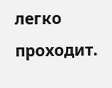легко проходит.